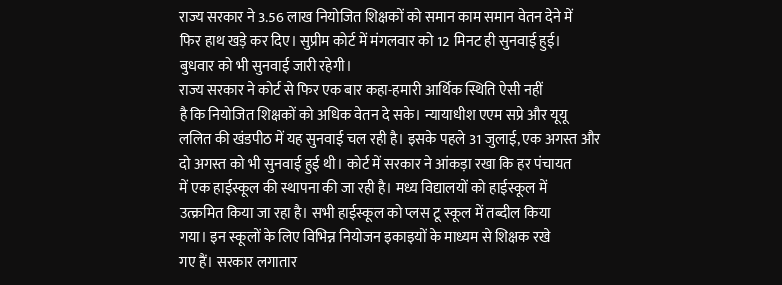राज्य सरकार ने 3.56 लाख नियोजित शिक्षकों को समान काम समान वेतन देने में
फिर हाथ खड़े कर दिए। सुप्रीम कोर्ट में मंगलवार को 12 मिनट ही सुनवाई हुई।
बुधवार को भी सुनवाई जारी रहेगी।
राज्य सरकार ने कोर्ट से फिर एक बार कहा-हमारी आर्थिक स्थिति ऐसी नहीं
है कि नियोजित शिक्षकों को अधिक वेतन दे सके। न्यायाधीश एएम सप्रे और यूयू
ललित की खंडपीठ में यह सुनवाई चल रही है। इसके पहले 31 जुलाई, एक अगस्त और
दो अगस्त को भी सुनवाई हुई थी। कोर्ट में सरकार ने आंकड़ा रखा कि हर पंचायत
में एक हाईस्कूल की स्थापना की जा रही है। मध्य विद्यालयों को हाईस्कूल में
उत्क्रमित किया जा रहा है। सभी हाईस्कूल को प्लस टू स्कूल में तब्दील किया
गया। इन स्कूलों के लिए विभिन्न नियोजन इकाइयों के माध्यम से शिक्षक रखे
गए हैं। सरकार लगातार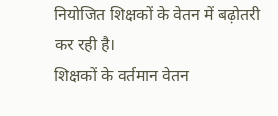नियोजित शिक्षकों के वेतन में बढ़ोतरी कर रही है।
शिक्षकों के वर्तमान वेतन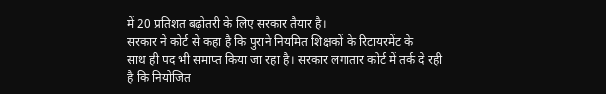में 20 प्रतिशत बढ़ोतरी के लिए सरकार तैयार है।
सरकार ने कोर्ट से कहा है कि पुराने नियमित शिक्षकों के रिटायरमेंट के
साथ ही पद भी समाप्त किया जा रहा है। सरकार लगातार कोर्ट में तर्क दे रही
है कि नियोजित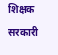शिक्षक सरकारी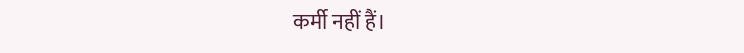कर्मी नहीं हैं।